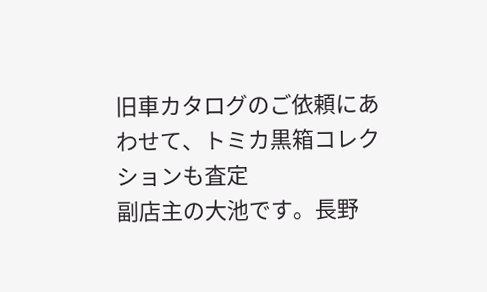旧車カタログのご依頼にあわせて、トミカ黒箱コレクションも査定
副店主の大池です。長野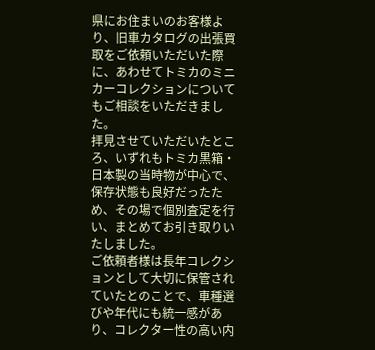県にお住まいのお客様より、旧車カタログの出張買取をご依頼いただいた際に、あわせてトミカのミニカーコレクションについてもご相談をいただきました。
拝見させていただいたところ、いずれもトミカ黒箱・日本製の当時物が中心で、保存状態も良好だったため、その場で個別査定を行い、まとめてお引き取りいたしました。
ご依頼者様は長年コレクションとして大切に保管されていたとのことで、車種選びや年代にも統一感があり、コレクター性の高い内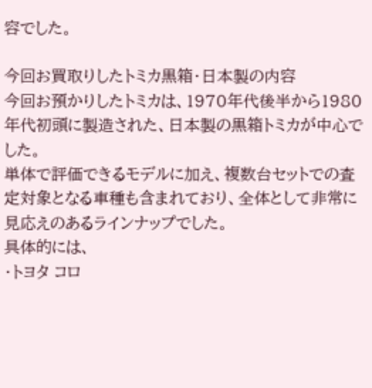容でした。

今回お買取りしたトミカ黒箱・日本製の内容
今回お預かりしたトミカは、1970年代後半から1980年代初頭に製造された、日本製の黒箱トミカが中心でした。
単体で評価できるモデルに加え、複数台セットでの査定対象となる車種も含まれており、全体として非常に見応えのあるラインナップでした。
具体的には、
・トヨタ コロ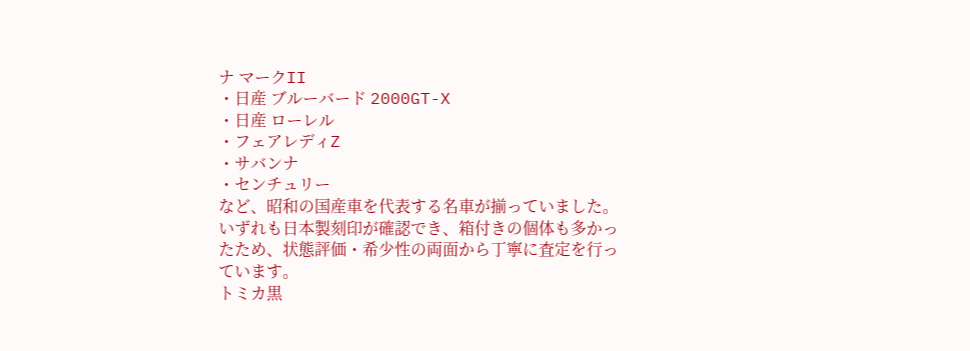ナ マークII
・日産 ブルーバード 2000GT-X
・日産 ローレル
・フェアレディZ
・サバンナ
・センチュリー
など、昭和の国産車を代表する名車が揃っていました。
いずれも日本製刻印が確認でき、箱付きの個体も多かったため、状態評価・希少性の両面から丁寧に査定を行っています。
トミカ黒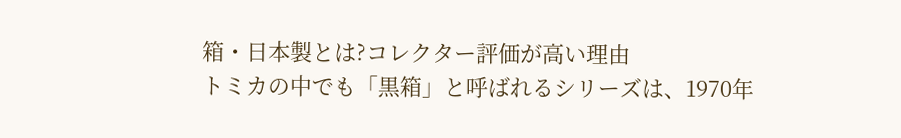箱・日本製とは?コレクター評価が高い理由
トミカの中でも「黒箱」と呼ばれるシリーズは、1970年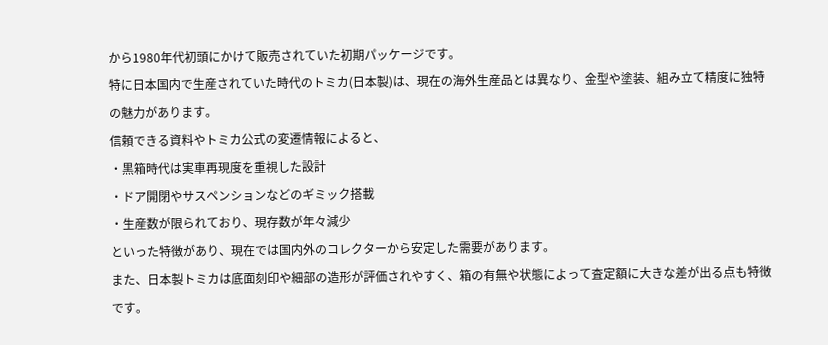から1980年代初頭にかけて販売されていた初期パッケージです。
特に日本国内で生産されていた時代のトミカ(日本製)は、現在の海外生産品とは異なり、金型や塗装、組み立て精度に独特の魅力があります。
信頼できる資料やトミカ公式の変遷情報によると、
・黒箱時代は実車再現度を重視した設計
・ドア開閉やサスペンションなどのギミック搭載
・生産数が限られており、現存数が年々減少
といった特徴があり、現在では国内外のコレクターから安定した需要があります。
また、日本製トミカは底面刻印や細部の造形が評価されやすく、箱の有無や状態によって査定額に大きな差が出る点も特徴です。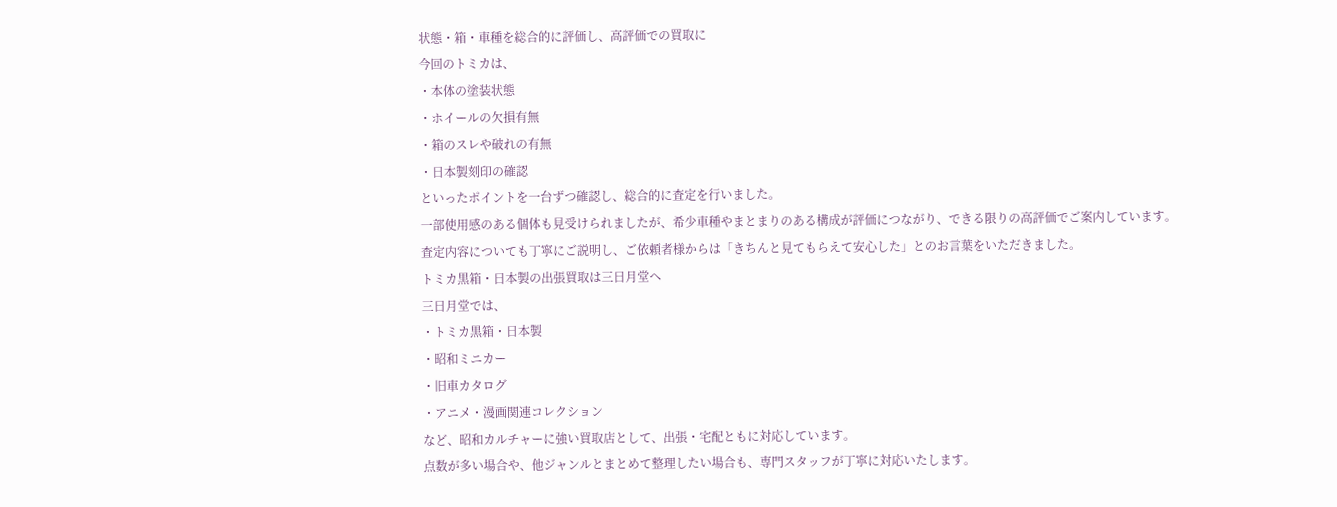状態・箱・車種を総合的に評価し、高評価での買取に
今回のトミカは、
・本体の塗装状態
・ホイールの欠損有無
・箱のスレや破れの有無
・日本製刻印の確認
といったポイントを一台ずつ確認し、総合的に査定を行いました。
一部使用感のある個体も見受けられましたが、希少車種やまとまりのある構成が評価につながり、できる限りの高評価でご案内しています。
査定内容についても丁寧にご説明し、ご依頼者様からは「きちんと見てもらえて安心した」とのお言葉をいただきました。
トミカ黒箱・日本製の出張買取は三日月堂へ
三日月堂では、
・トミカ黒箱・日本製
・昭和ミニカー
・旧車カタログ
・アニメ・漫画関連コレクション
など、昭和カルチャーに強い買取店として、出張・宅配ともに対応しています。
点数が多い場合や、他ジャンルとまとめて整理したい場合も、専門スタッフが丁寧に対応いたします。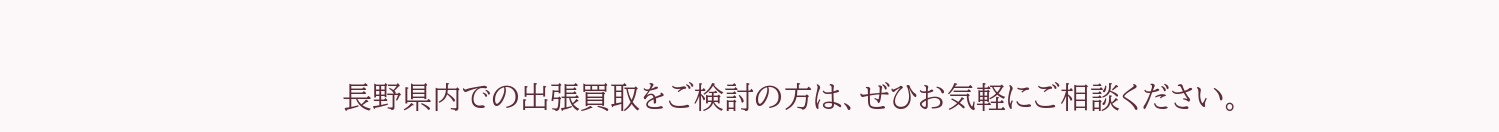長野県内での出張買取をご検討の方は、ぜひお気軽にご相談ください。